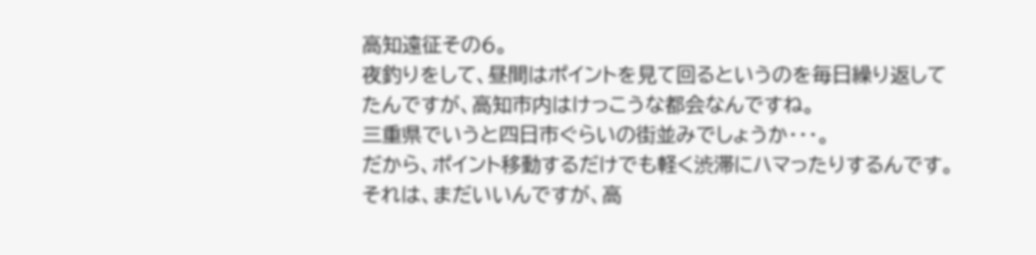高知遠征その6。
夜釣りをして、昼間はポイントを見て回るというのを毎日繰り返してたんですが、高知市内はけっこうな都会なんですね。
三重県でいうと四日市ぐらいの街並みでしょうか・・・。
だから、ポイント移動するだけでも軽く渋滞にハマったりするんです。
それは、まだいいんですが、高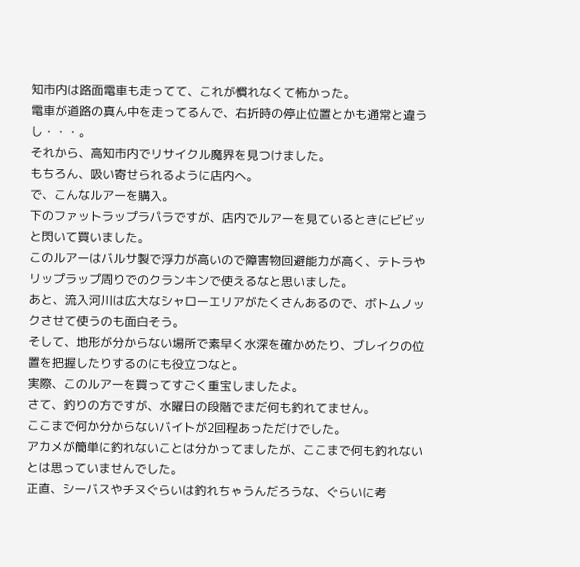知市内は路面電車も走ってて、これが慣れなくて怖かった。
電車が道路の真ん中を走ってるんで、右折時の停止位置とかも通常と違うし・・・。
それから、高知市内でリサイクル魔界を見つけました。
もちろん、吸い寄せられるように店内へ。
で、こんなルアーを購入。
下のファットラップラパラですが、店内でルアーを見ているときにビビッと閃いて買いました。
このルアーはバルサ製で浮力が高いので障害物回避能力が高く、テトラやリップラップ周りでのクランキンで使えるなと思いました。
あと、流入河川は広大なシャローエリアがたくさんあるので、ボトムノックさせて使うのも面白そう。
そして、地形が分からない場所で素早く水深を確かめたり、ブレイクの位置を把握したりするのにも役立つなと。
実際、このルアーを買ってすごく重宝しましたよ。
さて、釣りの方ですが、水曜日の段階でまだ何も釣れてません。
ここまで何か分からないバイトが2回程あっただけでした。
アカメが簡単に釣れないことは分かってましたが、ここまで何も釣れないとは思っていませんでした。
正直、シーバスやチヌぐらいは釣れちゃうんだろうな、ぐらいに考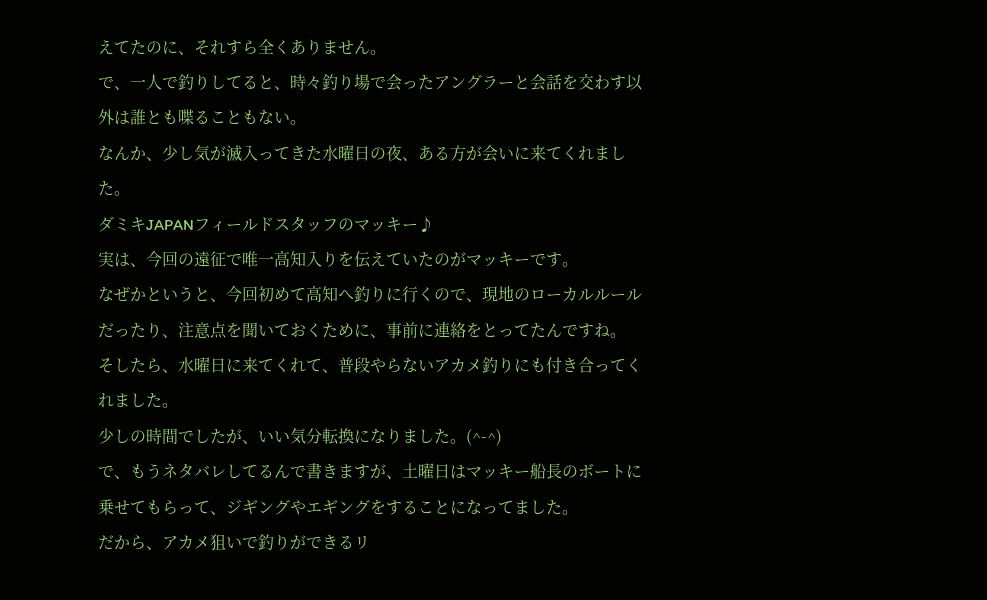えてたのに、それすら全くありません。
で、一人で釣りしてると、時々釣り場で会ったアングラーと会話を交わす以外は誰とも喋ることもない。
なんか、少し気が滅入ってきた水曜日の夜、ある方が会いに来てくれました。
ダミキJAPANフィールドスタッフのマッキー♪
実は、今回の遠征で唯一高知入りを伝えていたのがマッキーです。
なぜかというと、今回初めて高知へ釣りに行くので、現地のローカルルールだったり、注意点を聞いておくために、事前に連絡をとってたんですね。
そしたら、水曜日に来てくれて、普段やらないアカメ釣りにも付き合ってくれました。
少しの時間でしたが、いい気分転換になりました。(^-^)
で、もうネタバレしてるんで書きますが、土曜日はマッキー船長のボートに乗せてもらって、ジギングやエギングをすることになってました。
だから、アカメ狙いで釣りができるリ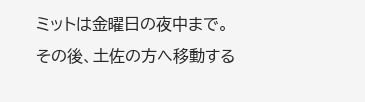ミットは金曜日の夜中まで。
その後、土佐の方へ移動する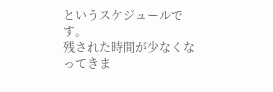というスケジュールです。
残された時間が少なくなってきま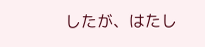したが、はたし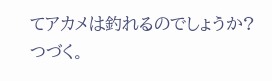てアカメは釣れるのでしょうか?
つづく。